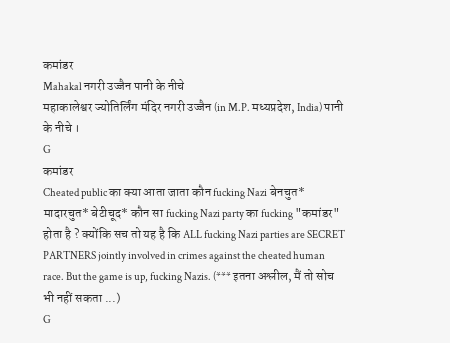कमांडर
Mahakal नगरी उज्जैन पानी के नीचे
महाकालेश्वर ज्योतिर्लिंग मंदिर नगरी उज्जैन (in M.P. मध्यप्रदेश, India) पानी के नीचे ।
G
कमांडर
Cheated public का क्या आता जाता कौन fucking Nazi बेनचुत* मादारचुत* बेटीचूद* कौन सा fucking Nazi party का fucking "कमांडर" होता है ? क्योंकि सच तो यह है कि ALL fucking Nazi parties are SECRET PARTNERS jointly involved in crimes against the cheated human race. But the game is up, fucking Nazis. (*** इतना अश्लील, मैं तो सोच भी नहीं सकता ...)
G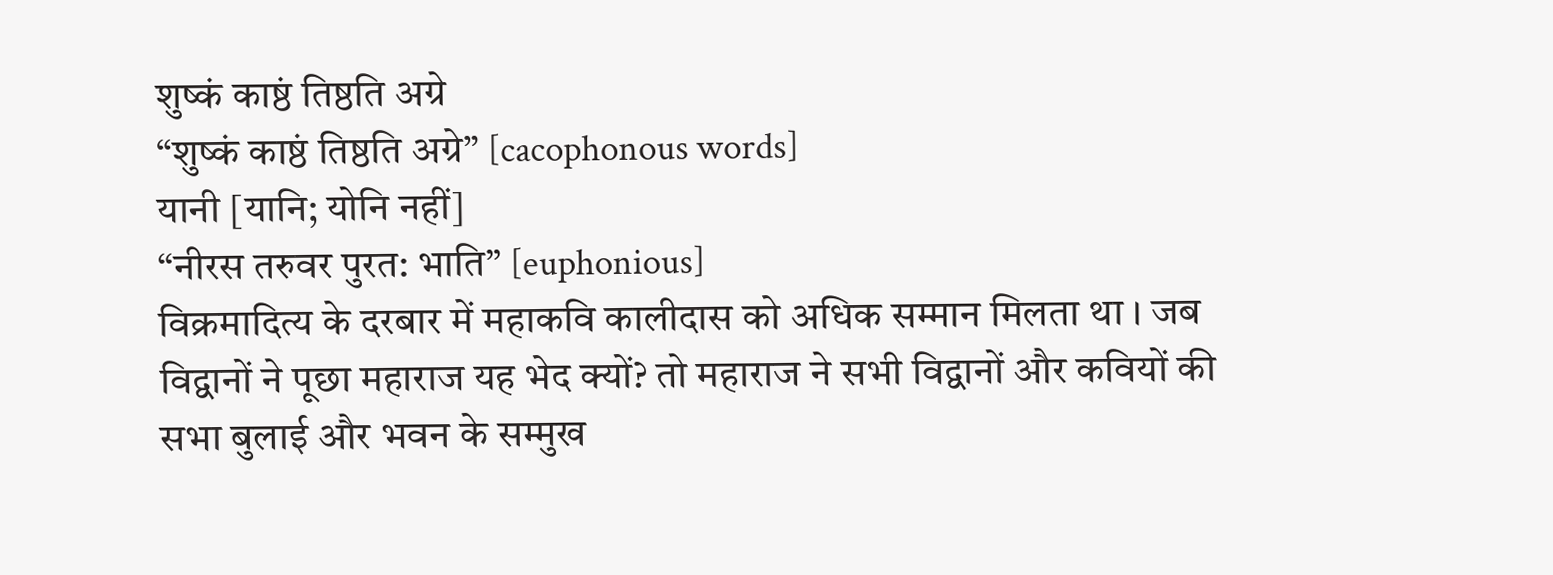शुष्कं काष्ठं तिष्ठति अग्रे
“शुष्कं काष्ठं तिष्ठति अग्रे” [cacophonous words]
यानी [यानि; योनि नहीं]
“नीरस तरुवर पुरत: भाति” [euphonious]
विक्रमादित्य के दरबार में महाकवि कालीदास को अधिक सम्मान मिलता था । जब विद्वानों ने पूछा महाराज यह भेद क्यों? तो महाराज ने सभी विद्वानों और कवियों की सभा बुलाई और भवन के सम्मुख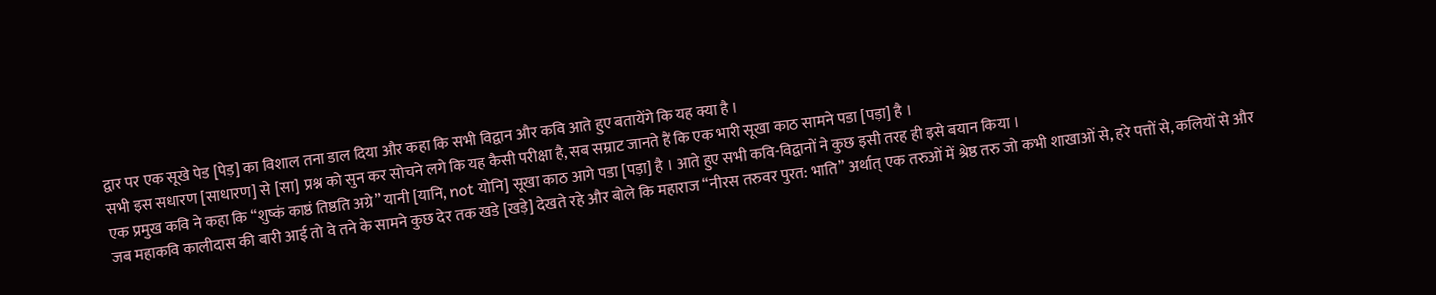द्वार पर एक सूखे पेड [पेड़] का विशाल तना डाल दिया और कहा कि सभी विद्वान और कवि आते हुए बतायेंगे कि यह क्या है ।
सभी इस सधारण [साधारण] से [सा] प्रश्न को सुन कर सोचने लगे कि यह कैसी परीक्षा है, सब सम्राट जानते हैं कि एक भारी सूखा काठ सामने पडा [पड़ा] है ।
एक प्रमुख कवि ने कहा कि “शुष्कं काष्ठं तिष्ठति अग्रे” यानी [यानि, not योनि] सूखा काठ आगे पडा [पड़ा] है । आते हुए सभी कवि-विद्वानों ने कुछ इसी तरह ही इसे बयान किया ।
जब महाकवि कालीदास की बारी आई तो वे तने के सामने कुछ देर तक खडे [खड़े] देखते रहे और बोले कि महाराज “नीरस तरुवर पुरत: भाति” अर्थात् एक तरुओं में श्रेष्ठ तरु जो कभी शाखाओं से, हरे पत्तों से, कलियों से और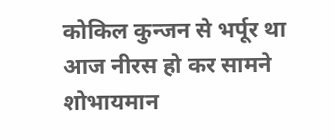कोकिल कुन्जन से भर्पूर था
आज नीरस हो कर सामने शोभायमान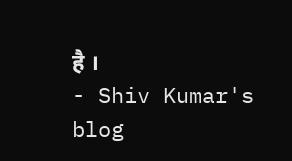है ।
- Shiv Kumar's blog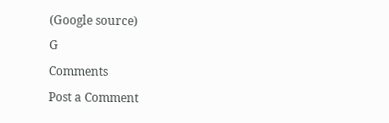(Google source)
G
Comments
Post a Comment